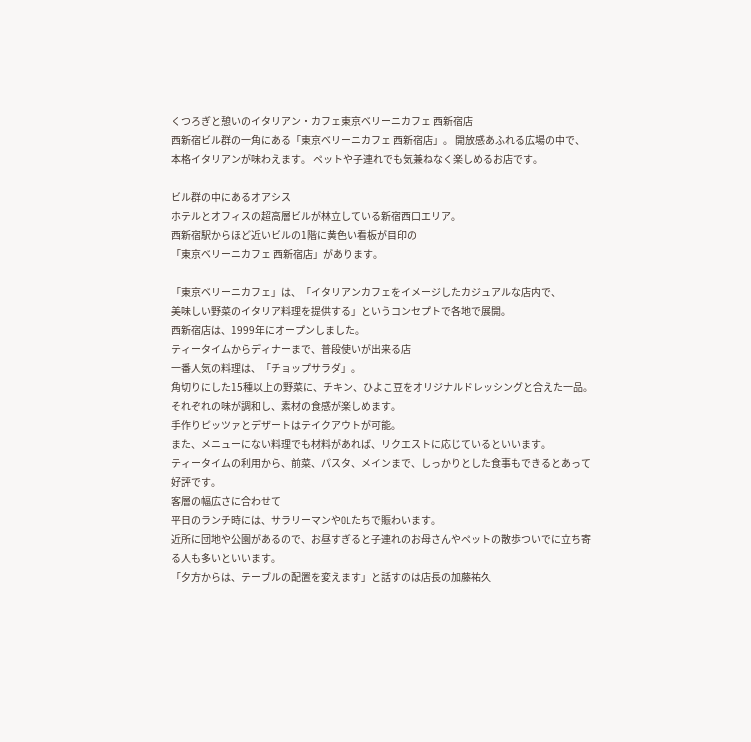くつろぎと憩いのイタリアン・カフェ東京ベリーニカフェ 西新宿店
西新宿ビル群の一角にある「東京ベリーニカフェ 西新宿店」。 開放感あふれる広場の中で、本格イタリアンが味わえます。 ペットや子連れでも気兼ねなく楽しめるお店です。

ビル群の中にあるオアシス
ホテルとオフィスの超高層ビルが林立している新宿西口エリア。
西新宿駅からほど近いビルの1階に黄色い看板が目印の
「東京ベリーニカフェ 西新宿店」があります。

「東京ベリーニカフェ」は、「イタリアンカフェをイメージしたカジュアルな店内で、
美味しい野菜のイタリア料理を提供する」というコンセプトで各地で展開。
西新宿店は、1999年にオープンしました。
ティータイムからディナーまで、普段使いが出来る店
一番人気の料理は、「チョップサラダ」。
角切りにした15種以上の野菜に、チキン、ひよこ豆をオリジナルドレッシングと合えた一品。それぞれの味が調和し、素材の食感が楽しめます。
手作りピッツァとデザートはテイクアウトが可能。
また、メニューにない料理でも材料があれば、リクエストに応じているといいます。
ティータイムの利用から、前菜、パスタ、メインまで、しっかりとした食事もできるとあって好評です。
客層の幅広さに合わせて
平日のランチ時には、サラリーマンやOLたちで賑わいます。
近所に団地や公園があるので、お昼すぎると子連れのお母さんやペットの散歩ついでに立ち寄る人も多いといいます。
「夕方からは、テーブルの配置を変えます」と話すのは店長の加藤祐久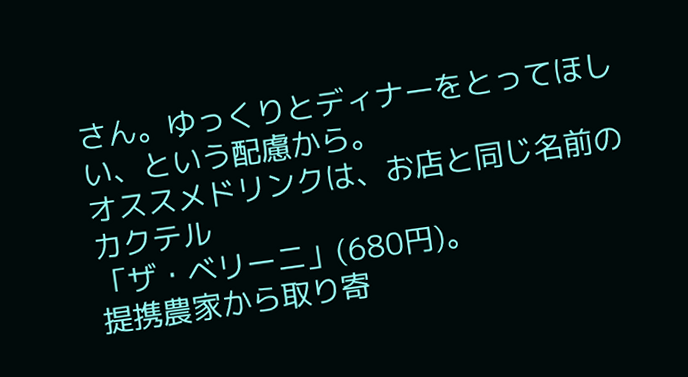さん。ゆっくりとディナーをとってほしい、という配慮から。
オススメドリンクは、お店と同じ名前のカクテル
「ザ・ベリーニ」(680円)。
提携農家から取り寄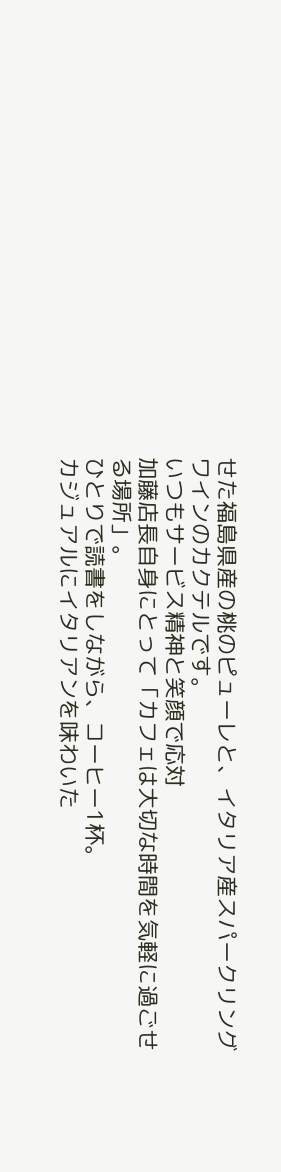せた福島県産の桃のピューレと、イタリア産スパークリングワインのカクテルです。
いつもサービス精神と笑顔で応対
加藤店長自身にとって「カフェは大切な時間を気軽に過ごせる場所」。
ひとりで読書をしながら、コーヒー1杯。
カジュアルにイタリアンを味わいた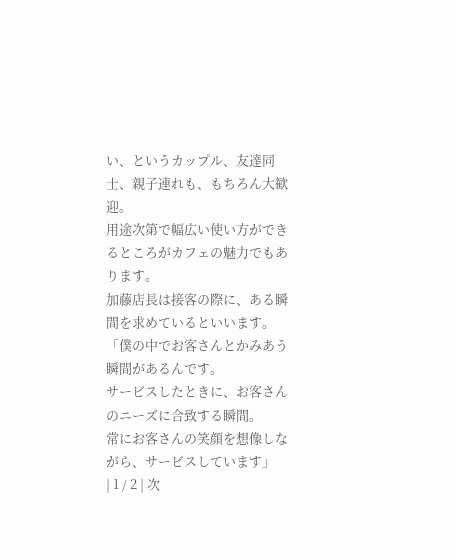い、というカップル、友達同士、親子連れも、もちろん大歓迎。
用途次第で幅広い使い方ができるところがカフェの魅力でもあります。
加藤店長は接客の際に、ある瞬間を求めているといいます。
「僕の中でお客さんとかみあう瞬間があるんです。
サービスしたときに、お客さんのニーズに合致する瞬間。
常にお客さんの笑顔を想像しながら、サービスしています」
| 1 / 2 | 次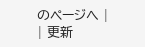のページへ |
| 更新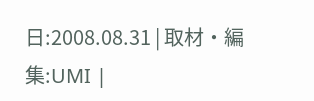日:2008.08.31 | 取材・編集:UMI |